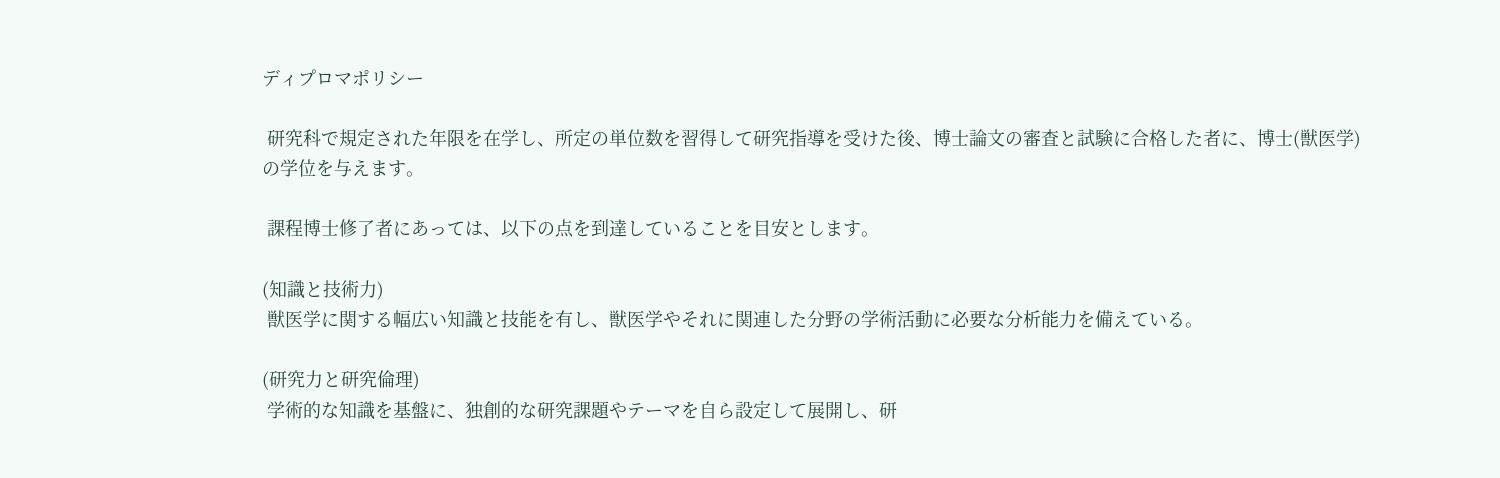ディプロマポリシー

 研究科で規定された年限を在学し、所定の単位数を習得して研究指導を受けた後、博士論文の審査と試験に合格した者に、博士(獣医学)の学位を与えます。

 課程博士修了者にあっては、以下の点を到達していることを目安とします。

(知識と技術力)
 獣医学に関する幅広い知識と技能を有し、獣医学やそれに関連した分野の学術活動に必要な分析能力を備えている。

(研究力と研究倫理)
 学術的な知識を基盤に、独創的な研究課題やテーマを自ら設定して展開し、研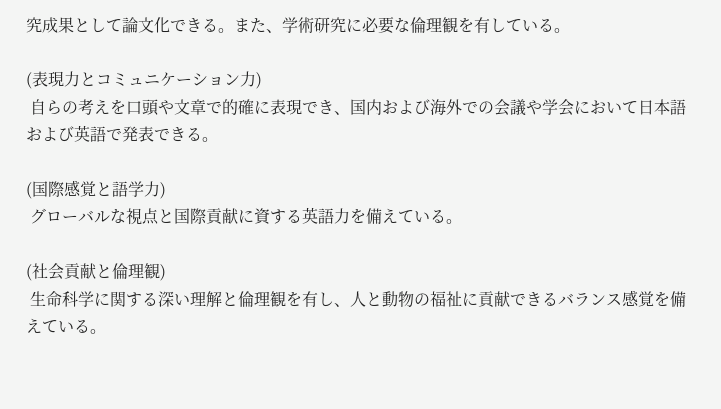究成果として論文化できる。また、学術研究に必要な倫理観を有している。

(表現力とコミュニケーション力)
 自らの考えを口頭や文章で的確に表現でき、国内および海外での会議や学会において日本語および英語で発表できる。

(国際感覚と語学力)
 グローバルな視点と国際貢献に資する英語力を備えている。

(社会貢献と倫理観)
 生命科学に関する深い理解と倫理観を有し、人と動物の福祉に貢献できるバランス感覚を備えている。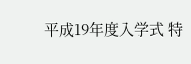平成19年度入学式 特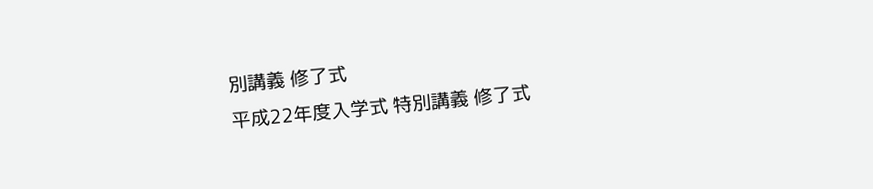別講義 修了式
平成22年度入学式 特別講義 修了式